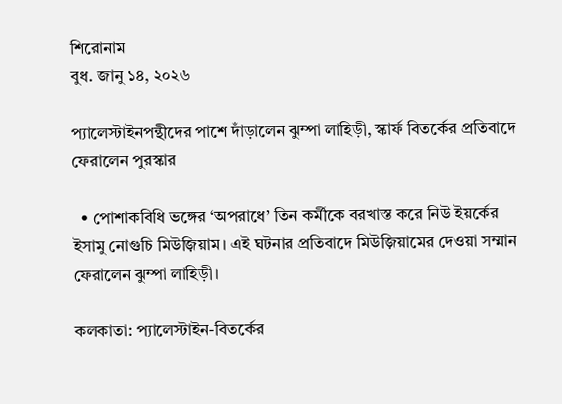শিরোনাম
বুধ. জানু ১৪, ২০২৬

প্যালেস্টাইনপন্থীদের পাশে দাঁড়ালেন ঝুম্পা লাহিড়ী, স্কার্ফ বিতর্কের প্রতিবাদে ফেরালেন পুরস্কার

  • পোশাকবিধি ভঙ্গের ‘অপরাধে’ তিন কর্মীকে বরখাস্ত করে নিউ ইয়র্কের ইসামু নোগুচি মিউজ়িয়াম। এই ঘটনার প্রতিবাদে মিউজ়িয়ামের দেওয়া সম্মান ফেরালেন ঝুম্পা লাহিড়ী।

কলকাতা: প্যালেস্টাইন-বিতর্কের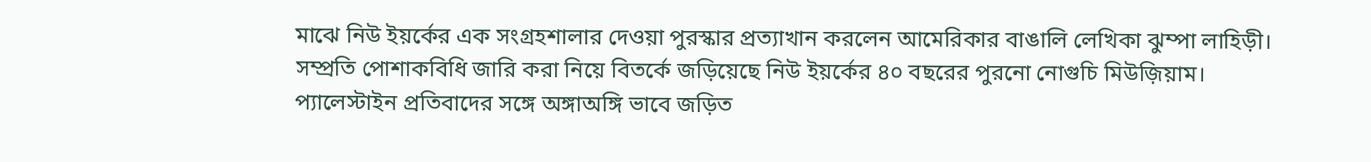মাঝে নিউ ইয়র্কের এক সংগ্রহশালার দেওয়া পুরস্কার প্রত্যাখান করলেন আমেরিকার বাঙালি লেখিকা ঝুম্পা লাহিড়ী। সম্প্রতি পোশাকবিধি জারি করা নিয়ে বিতর্কে জড়িয়েছে নিউ ইয়র্কের ৪০ বছরের পুরনো নোগুচি মিউজ়িয়াম। প্যালেস্টাইন প্রতিবাদের সঙ্গে অঙ্গাঅঙ্গি ভাবে জড়িত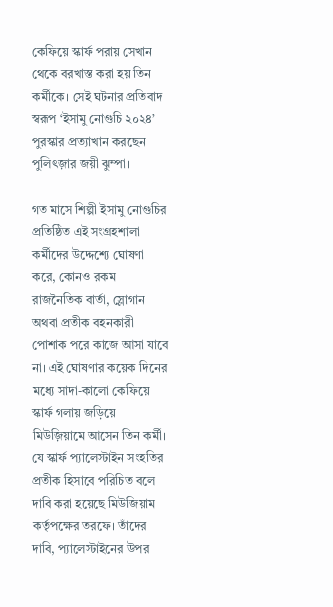কেফিয়ে স্কার্ফ পরায় সেখান থেকে বরখাস্ত করা হয় তিন কর্মীকে। সেই ঘটনার প্রতিবাদ স্বরূপ ‘ইসামু নোগুচি ২০২৪’ পুরস্কার প্রত্যাখান করছেন পুলিৎজ়ার জয়ী ঝুম্পা।

গত মাসে শিল্পী ইসামু নোগুচির প্রতিষ্ঠিত এই সংগ্রহশালা কর্মীদের উদ্দেশ্যে ঘোষণা করে, কোনও রকম রাজনৈতিক বার্তা, স্লোগান অথবা প্রতীক বহনকারী পোশাক পরে কাজে আসা যাবে না। এই ঘোষণার কয়েক দিনের মধ্যে সাদা-কালো কেফিয়ে স্কার্ফ গলায় জড়িয়ে মিউজ়িয়ামে আসেন তিন কর্মী। যে স্কার্ফ প্যালেস্টাইন সংহতির প্রতীক হিসাবে পরিচিত বলে দাবি করা হয়েছে মিউজিয়াম কর্তৃপক্ষের তরফে। তাঁদের দাবি, প্যালেস্টাইনের উপর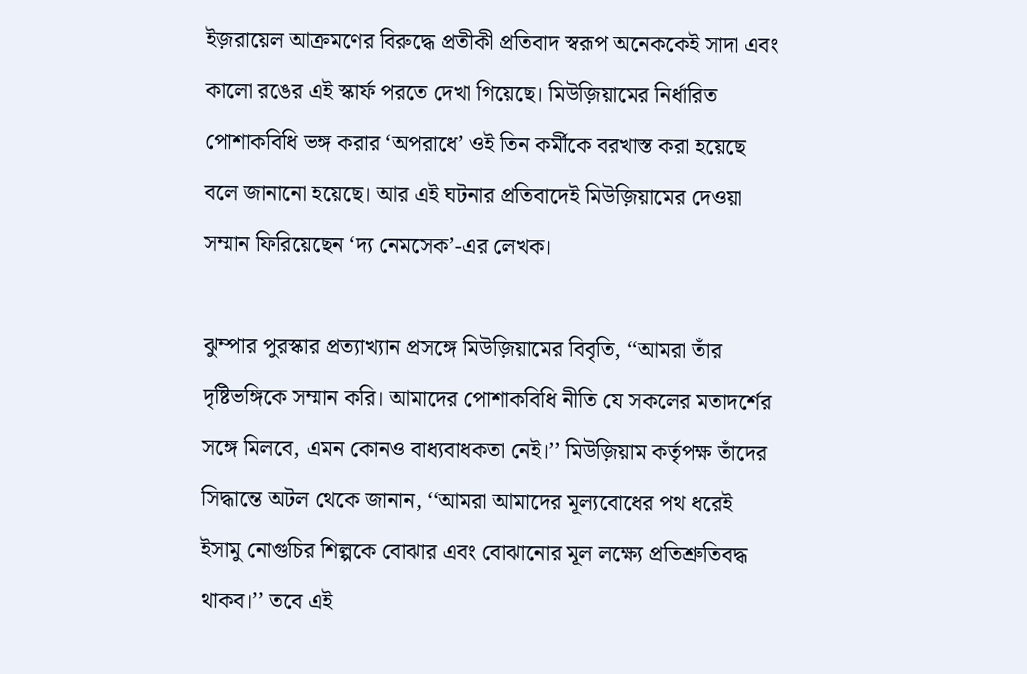ইজ়রায়েল আক্রমণের বিরুদ্ধে প্রতীকী প্রতিবাদ স্বরূপ অনেককেই সাদা এবং কালো রঙের এই স্কার্ফ পরতে দেখা গিয়েছে। মিউজ়িয়ামের নির্ধারিত পোশাকবিধি ভঙ্গ করার ‘অপরাধে’ ওই তিন কর্মীকে বরখাস্ত করা হয়েছে বলে জানানো হয়েছে। আর এই ঘটনার প্রতিবাদেই মিউজ়িয়ামের দেওয়া সম্মান ফিরিয়েছেন ‘দ্য নেমসেক’-এর লেখক।

ঝুম্পার পুরস্কার প্রত্যাখ্যান প্রসঙ্গে মিউজ়িয়ামের বিবৃতি, ‘‘আমরা তাঁর দৃষ্টিভঙ্গিকে সম্মান করি। আমাদের পোশাকবিধি নীতি যে সকলের মতাদর্শের সঙ্গে মিলবে, এমন কোনও বাধ্যবাধকতা নেই।’’ মিউজ়িয়াম কর্তৃপক্ষ তাঁদের সিদ্ধান্তে অটল থেকে জানান, ‘‘আমরা আমাদের মূল্যবোধের পথ ধরেই ইসামু নোগুচির শিল্পকে বোঝার এবং বোঝানোর মূল লক্ষ্যে প্রতিশ্রুতিবদ্ধ থাকব।’’ তবে এই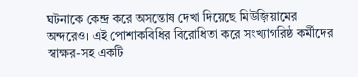ঘটনাকে কেন্দ্র করে অসন্তোষ দেখা দিয়েছে মিউজ়িয়ামের অন্দরেও। এই পোশাকবিধির বিরোধিতা করে সংখ্যাগরিষ্ঠ কর্মীদের স্বাক্ষর-সহ একটি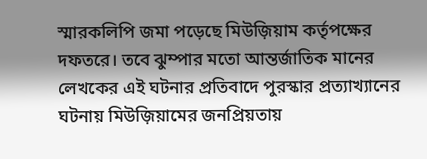স্মারকলিপি জমা পড়েছে মিউজ়িয়াম কর্তৃপক্ষের দফতরে। তবে ঝুম্পার মতো আন্তর্জাতিক মানের লেখকের এই ঘটনার প্রতিবাদে পুরস্কার প্রত্যাখ্যানের ঘটনায় মিউজ়িয়ামের জনপ্রিয়তায়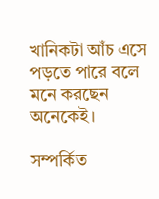খানিকটা আঁচ এসে পড়তে পারে বলে মনে করছেন অনেকেই।

সম্পর্কিত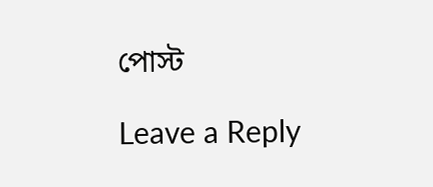পোস্ট

Leave a Reply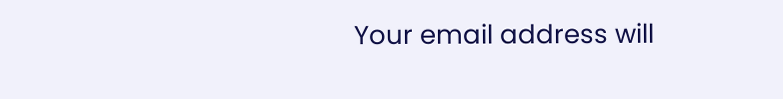Your email address will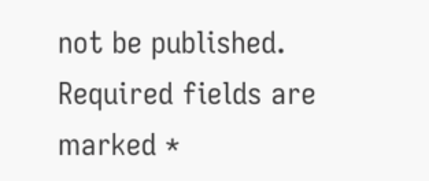not be published. Required fields are marked *